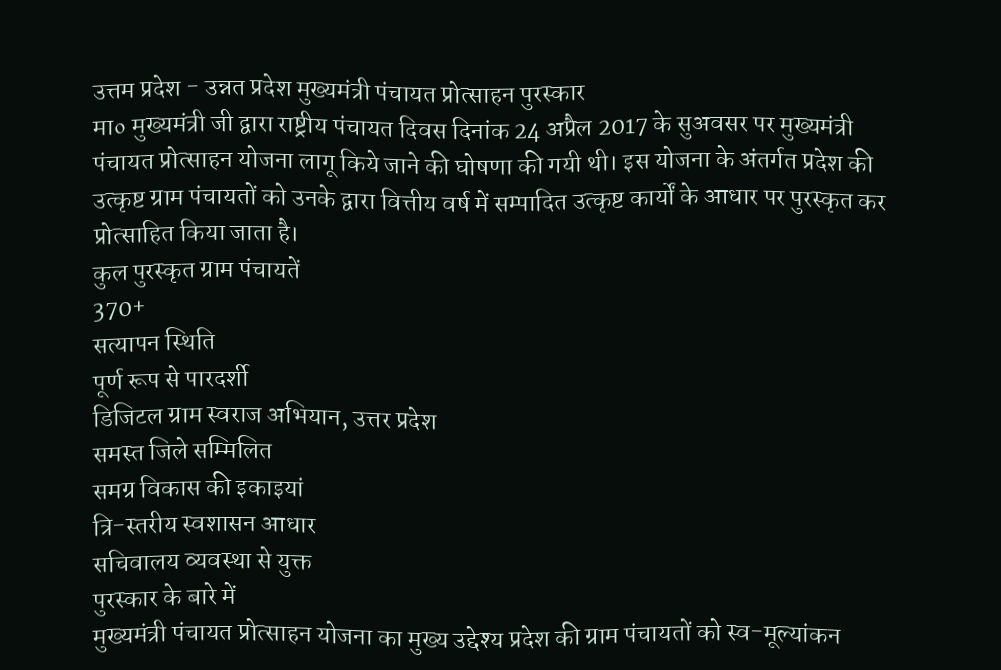उत्तम प्रदेश - उन्नत प्रदेश मुख्यमंत्री पंचायत प्रोत्साहन पुरस्कार
मा० मुख्यमंत्री जी द्वारा राष्ट्रीय पंचायत दिवस दिनांक 24 अप्रैल 2017 के सुअवसर पर मुख्यमंत्री पंचायत प्रोत्साहन योजना लागू किये जाने की घोषणा की गयी थी। इस योजना के अंतर्गत प्रदेश की उत्कृष्ट ग्राम पंचायतों को उनके द्वारा वित्तीय वर्ष में सम्पादित उत्कृष्ट कार्यों के आधार पर पुरस्कृत कर प्रोत्साहित किया जाता है।
कुल पुरस्कृत ग्राम पंचायतें
370+
सत्यापन स्थिति
पूर्ण रूप से पारदर्शी
डिजिटल ग्राम स्वराज अभियान, उत्तर प्रदेश
समस्त जिले सम्मिलित
समग्र विकास की इकाइयां
त्रि-स्तरीय स्वशासन आधार
सचिवालय व्यवस्था से युक्त
पुरस्कार के बारे में
मुख्यमंत्री पंचायत प्रोत्साहन योजना का मुख्य उद्देश्य प्रदेश की ग्राम पंचायतों को स्व-मूल्यांकन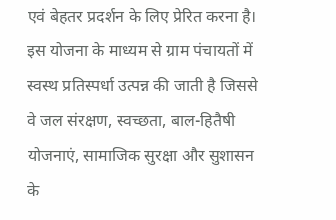एवं बेहतर प्रदर्शन के लिए प्रेरित करना है। इस योजना के माध्यम से ग्राम पंचायतों में स्वस्थ प्रतिस्पर्धा उत्पन्न की जाती है जिससे वे जल संरक्षण, स्वच्छता, बाल-हितैषी योजनाएं, सामाजिक सुरक्षा और सुशासन के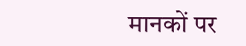मानकों पर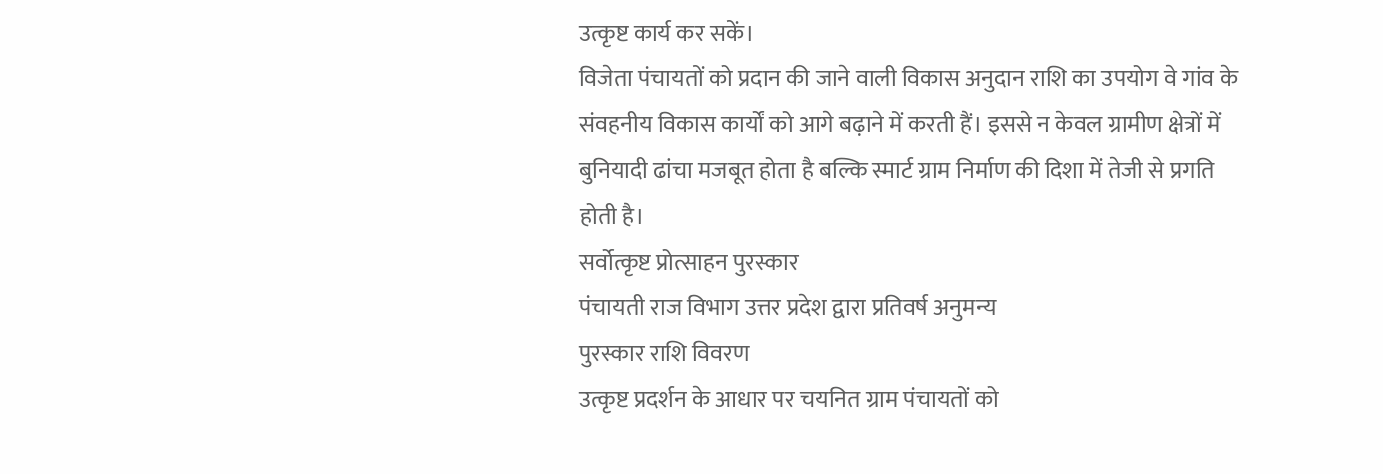उत्कृष्ट कार्य कर सकें।
विजेता पंचायतों को प्रदान की जाने वाली विकास अनुदान राशि का उपयोग वे गांव के संवहनीय विकास कार्यों को आगे बढ़ाने में करती हैं। इससे न केवल ग्रामीण क्षेत्रों में बुनियादी ढांचा मजबूत होता है बल्कि स्मार्ट ग्राम निर्माण की दिशा में तेजी से प्रगति होती है।
सर्वोत्कृष्ट प्रोत्साहन पुरस्कार
पंचायती राज विभाग उत्तर प्रदेश द्वारा प्रतिवर्ष अनुमन्य
पुरस्कार राशि विवरण
उत्कृष्ट प्रदर्शन के आधार पर चयनित ग्राम पंचायतों को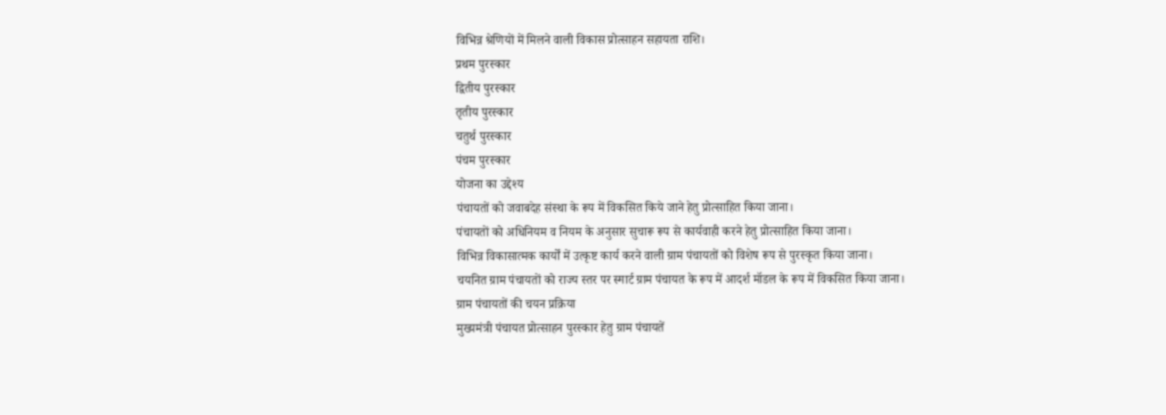विभिन्न श्रेणियों में मिलने वाली विकास प्रोत्साहन सहायता राशि।
प्रथम पुरस्कार
द्वितीय पुरस्कार
तृतीय पुरस्कार
चतुर्थ पुरस्कार
पंचम पुरस्कार
योजना का उद्देश्य
पंचायतों को जवाबदेह संस्था के रूप में विकसित किये जाने हेतु प्रोत्साहित किया जाना।
पंचायतों को अधिनियम व नियम के अनुसार सुचारू रूप से कार्यवाही करने हेतु प्रोत्साहित किया जाना।
विभिन्न विकासात्मक कार्यों में उत्कृष्ट कार्य करने वाली ग्राम पंचायतों को विशेष रूप से पुरस्कृत किया जाना।
चयनित ग्राम पंचायतों को राज्य स्तर पर स्मार्ट ग्राम पंचायत के रूप में आदर्श मॉडल के रूप में विकसित किया जाना।
ग्राम पंचायतों की चयन प्रक्रिया
मुख्यमंत्री पंचायत प्रोत्साहन पुरस्कार हेतु ग्राम पंचायतें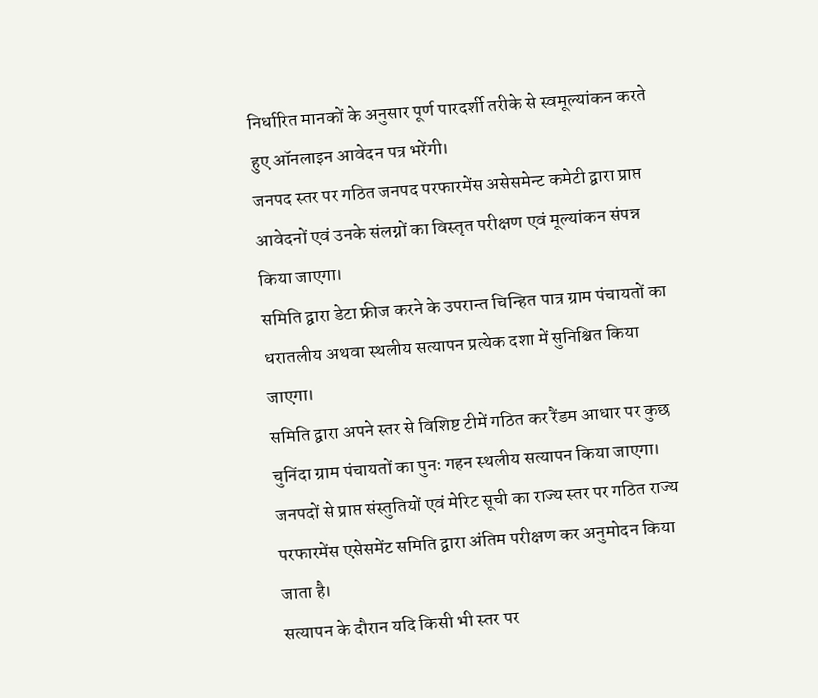निर्धारित मानकों के अनुसार पूर्ण पारदर्शी तरीके से स्वमूल्यांकन करते हुए ऑनलाइन आवेदन पत्र भरेंगी।
जनपद स्तर पर गठित जनपद परफारमेंस असेसमेन्ट कमेटी द्वारा प्राप्त आवेदनों एवं उनके संलग्नों का विस्तृत परीक्षण एवं मूल्यांकन संपन्न किया जाएगा।
समिति द्वारा डेटा फ्रीज करने के उपरान्त चिन्हित पात्र ग्राम पंचायतों का धरातलीय अथवा स्थलीय सत्यापन प्रत्येक दशा में सुनिश्चित किया जाएगा।
समिति द्वारा अपने स्तर से विशिष्ट टीमें गठित कर रैंडम आधार पर कुछ चुनिंदा ग्राम पंचायतों का पुनः गहन स्थलीय सत्यापन किया जाएगा।
जनपदों से प्राप्त संस्तुतियों एवं मेरिट सूची का राज्य स्तर पर गठित राज्य परफारमेंस एसेसमेंट समिति द्वारा अंतिम परीक्षण कर अनुमोदन किया जाता है।
सत्यापन के दौरान यदि किसी भी स्तर पर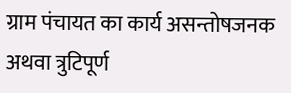ग्राम पंचायत का कार्य असन्तोषजनक अथवा त्रुटिपूर्ण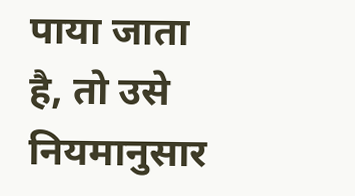पाया जाता है, तो उसे नियमानुसार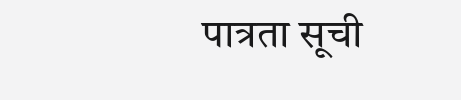पात्रता सूची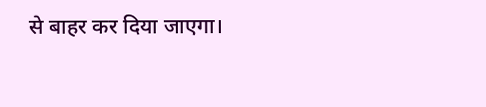से बाहर कर दिया जाएगा।